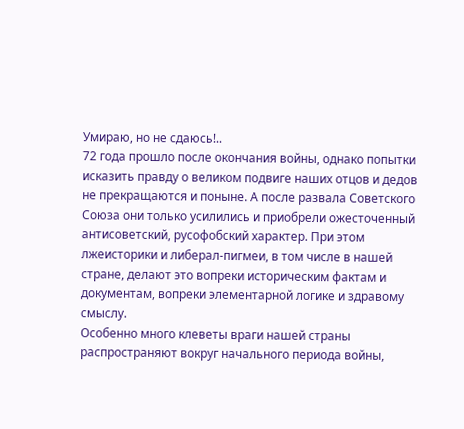Умираю, но не сдаюсь!..
72 года прошло после окончания войны, однако попытки исказить правду о великом подвиге наших отцов и дедов не прекращаются и поныне. А после развала Советского Союза они только усилились и приобрели ожесточенный антисоветский, русофобский характер. При этом лжеисторики и либерал-пигмеи, в том числе в нашей стране, делают это вопреки историческим фактам и документам, вопреки элементарной логике и здравому смыслу.
Особенно много клеветы враги нашей страны распространяют вокруг начального периода войны,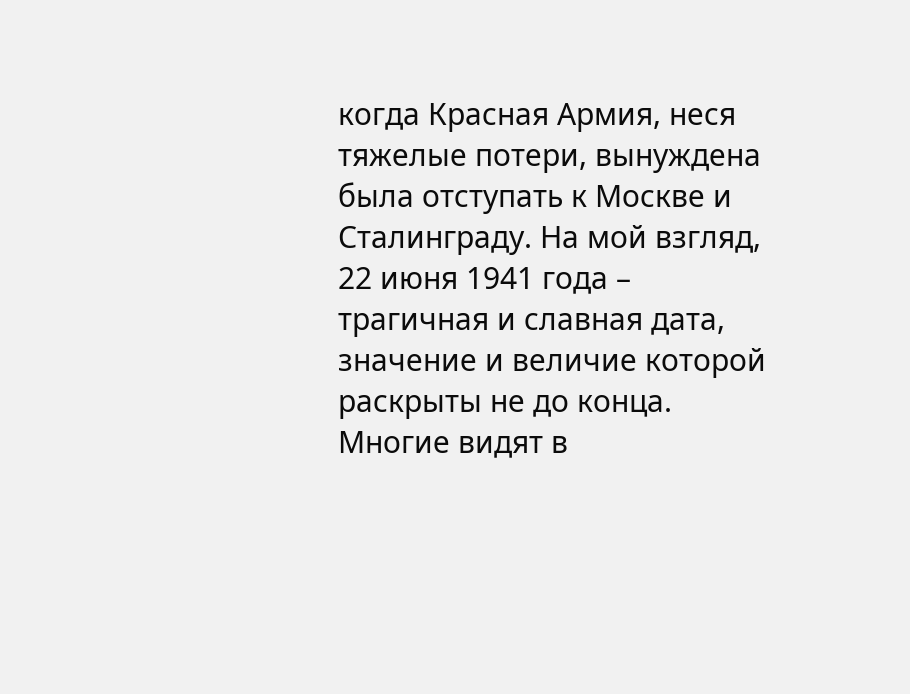когда Красная Армия, неся тяжелые потери, вынуждена была отступать к Москве и Сталинграду. На мой взгляд, 22 июня 1941 года – трагичная и славная дата, значение и величие которой раскрыты не до конца. Многие видят в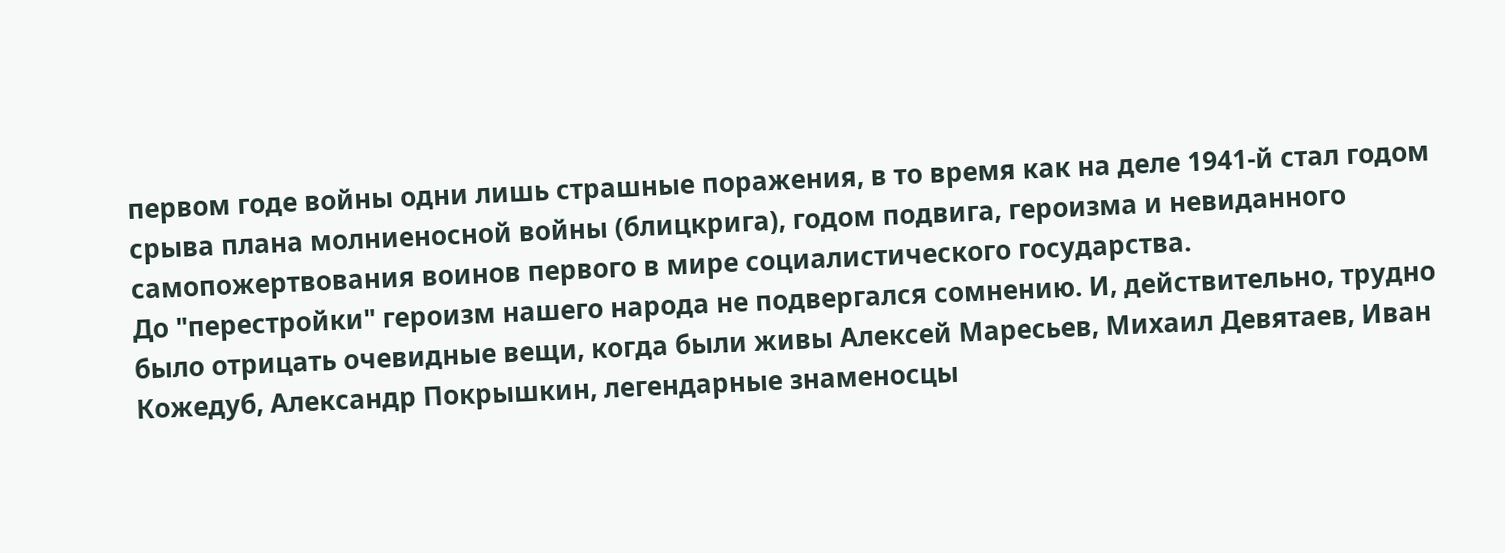первом годе войны одни лишь страшные поражения, в то время как на деле 1941-й стал годом срыва плана молниеносной войны (блицкрига), годом подвига, героизма и невиданного самопожертвования воинов первого в мире социалистического государства.
До "перестройки" героизм нашего народа не подвергался сомнению. И, действительно, трудно было отрицать очевидные вещи, когда были живы Алексей Маресьев, Михаил Девятаев, Иван Кожедуб, Александр Покрышкин, легендарные знаменосцы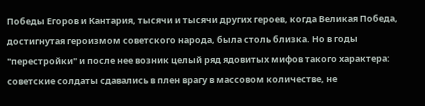Победы Егоров и Кантария, тысячи и тысячи других героев, когда Великая Победа, достигнутая героизмом советского народа, была столь близка. Но в годы "перестройки" и после нее возник целый ряд ядовитых мифов такого характера: советские солдаты сдавались в плен врагу в массовом количестве, не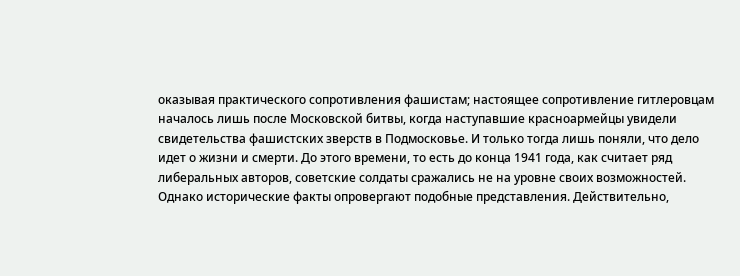оказывая практического сопротивления фашистам; настоящее сопротивление гитлеровцам началось лишь после Московской битвы, когда наступавшие красноармейцы увидели свидетельства фашистских зверств в Подмосковье. И только тогда лишь поняли, что дело идет о жизни и смерти. До этого времени, то есть до конца 1941 года, как считает ряд либеральных авторов, советские солдаты сражались не на уровне своих возможностей.
Однако исторические факты опровергают подобные представления. Действительно,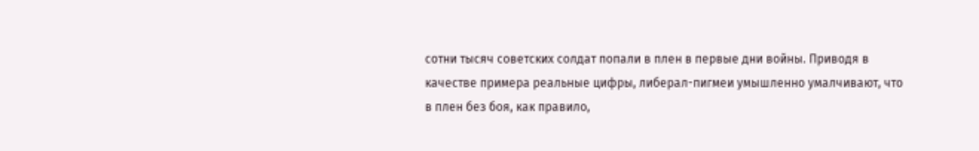сотни тысяч советских солдат попали в плен в первые дни войны. Приводя в качестве примера реальные цифры, либерал-пигмеи умышленно умалчивают, что в плен без боя, как правило,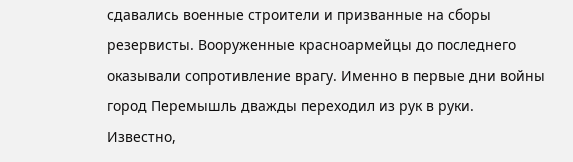сдавались военные строители и призванные на сборы резервисты. Вооруженные красноармейцы до последнего оказывали сопротивление врагу. Именно в первые дни войны город Перемышль дважды переходил из рук в руки.
Известно,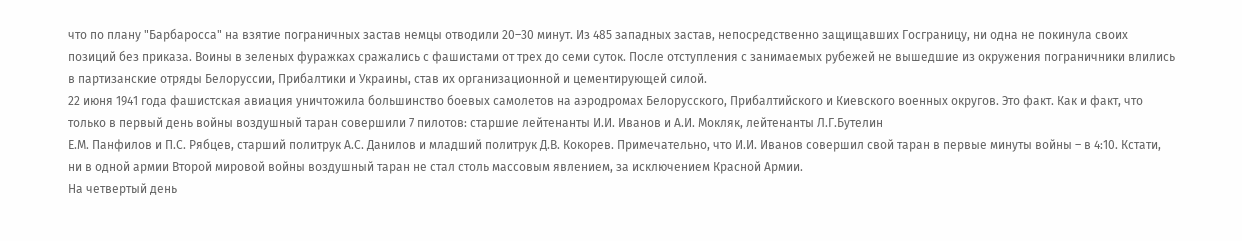что по плану "Барбаросса" на взятие пограничных застав немцы отводили 20–30 минут. Из 485 западных застав, непосредственно защищавших Госграницу, ни одна не покинула своих позиций без приказа. Воины в зеленых фуражках сражались с фашистами от трех до семи суток. После отступления с занимаемых рубежей не вышедшие из окружения пограничники влились в партизанские отряды Белоруссии, Прибалтики и Украины, став их организационной и цементирующей силой.
22 июня 1941 года фашистская авиация уничтожила большинство боевых самолетов на аэродромах Белорусского, Прибалтийского и Киевского военных округов. Это факт. Как и факт, что только в первый день войны воздушный таран совершили 7 пилотов: старшие лейтенанты И.И. Иванов и А.И. Мокляк, лейтенанты Л.Г.Бутелин
Е.М. Панфилов и П.С. Рябцев, старший политрук А.С. Данилов и младший политрук Д.В. Кокорев. Примечательно, что И.И. Иванов совершил свой таран в первые минуты войны – в 4:10. Кстати, ни в одной армии Второй мировой войны воздушный таран не стал столь массовым явлением, за исключением Красной Армии.
На четвертый день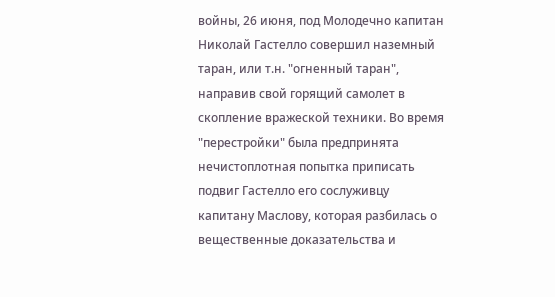войны, 26 июня, под Молодечно капитан Николай Гастелло совершил наземный таран, или т.н. "огненный таран", направив свой горящий самолет в скопление вражеской техники. Во время "перестройки" была предпринята нечистоплотная попытка приписать подвиг Гастелло его сослуживцу капитану Маслову, которая разбилась о вещественные доказательства и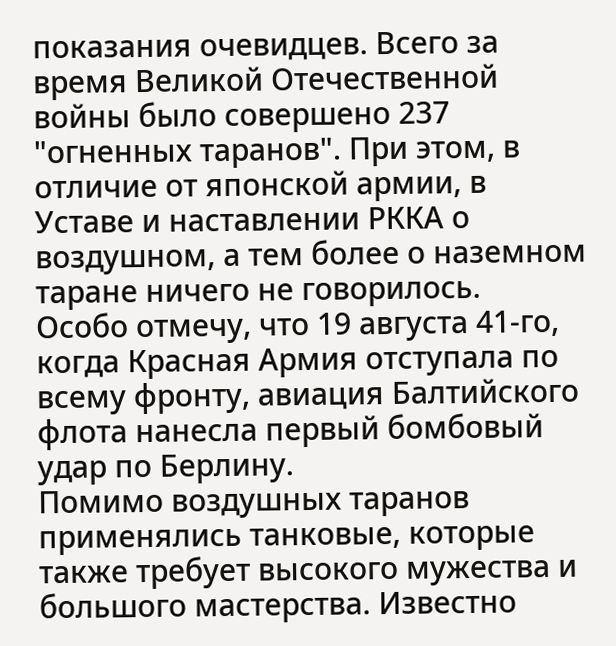показания очевидцев. Всего за время Великой Отечественной войны было совершено 237 "огненных таранов". При этом, в отличие от японской армии, в Уставе и наставлении РККА о воздушном, а тем более о наземном таране ничего не говорилось.
Особо отмечу, что 19 августа 41-го, когда Красная Армия отступала по всему фронту, авиация Балтийского флота нанесла первый бомбовый удар по Берлину.
Помимо воздушных таранов применялись танковые, которые также требует высокого мужества и большого мастерства. Известно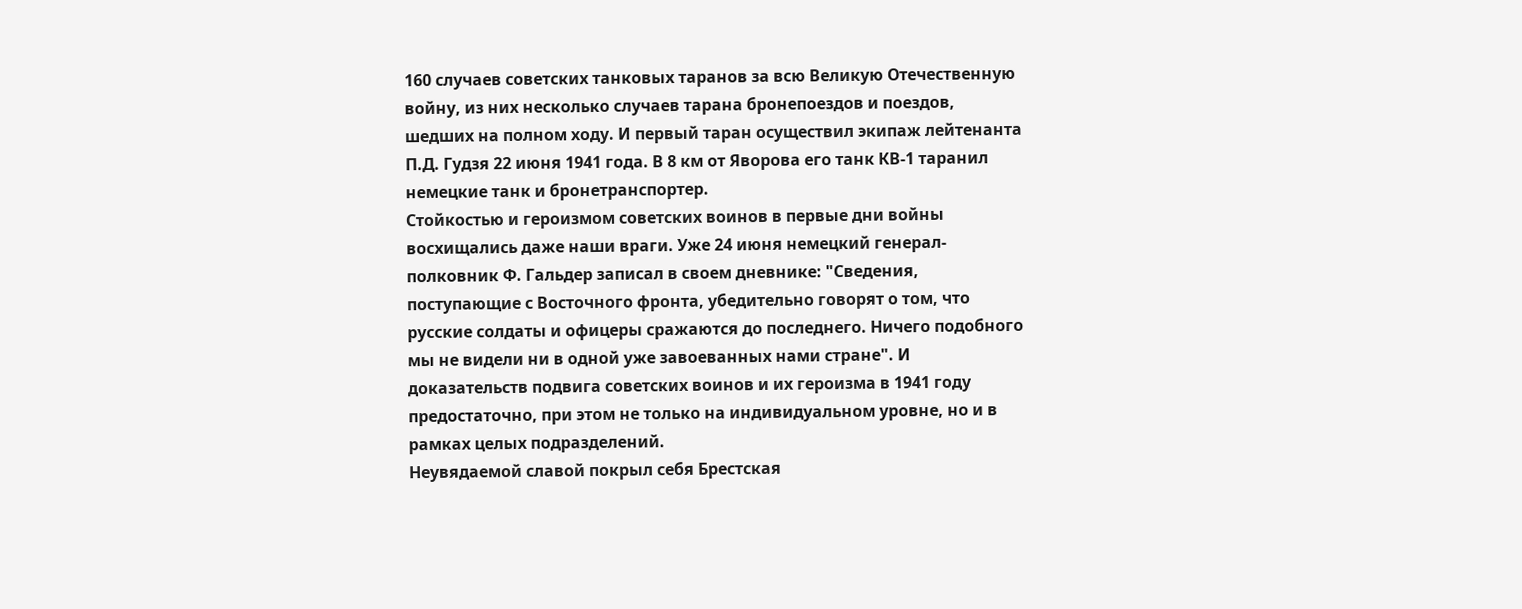160 случаев советских танковых таранов за всю Великую Отечественную войну, из них несколько случаев тарана бронепоездов и поездов, шедших на полном ходу. И первый таран осуществил экипаж лейтенанта П.Д. Гудзя 22 июня 1941 года. В 8 км от Яворова его танк КВ-1 таранил немецкие танк и бронетранспортер.
Стойкостью и героизмом советских воинов в первые дни войны восхищались даже наши враги. Уже 24 июня немецкий генерал-полковник Ф. Гальдер записал в своем дневнике: "Сведения, поступающие с Восточного фронта, убедительно говорят о том, что русские солдаты и офицеры сражаются до последнего. Ничего подобного мы не видели ни в одной уже завоеванных нами стране". И доказательств подвига советских воинов и их героизма в 1941 году предостаточно, при этом не только на индивидуальном уровне, но и в рамках целых подразделений.
Неувядаемой славой покрыл себя Брестская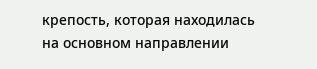крепость, которая находилась на основном направлении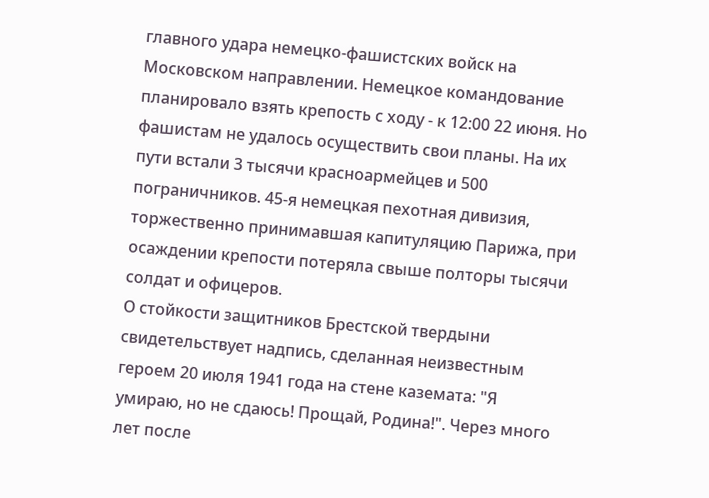главного удара немецко-фашистских войск на Московском направлении. Немецкое командование планировало взять крепость с ходу - к 12:00 22 июня. Но фашистам не удалось осуществить свои планы. На их пути встали 3 тысячи красноармейцев и 500 пограничников. 45-я немецкая пехотная дивизия, торжественно принимавшая капитуляцию Парижа, при осаждении крепости потеряла свыше полторы тысячи солдат и офицеров.
О стойкости защитников Брестской твердыни свидетельствует надпись, сделанная неизвестным героем 20 июля 1941 года на стене каземата: "Я умираю, но не сдаюсь! Прощай, Родина!". Через много лет после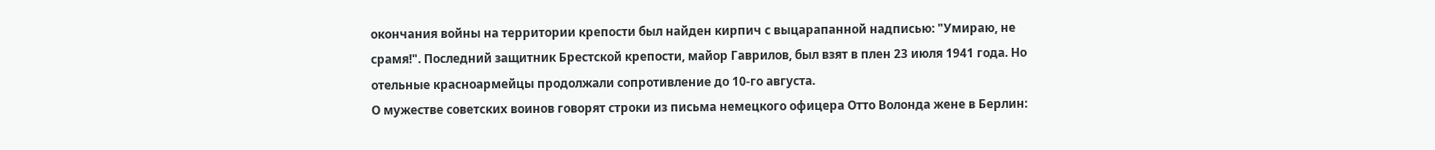окончания войны на территории крепости был найден кирпич с выцарапанной надписью: "Умираю, не срамя!". Последний защитник Брестской крепости, майор Гаврилов, был взят в плен 23 июля 1941 года. Но отельные красноармейцы продолжали сопротивление до 10-го августа.
О мужестве советских воинов говорят строки из письма немецкого офицера Отто Волонда жене в Берлин: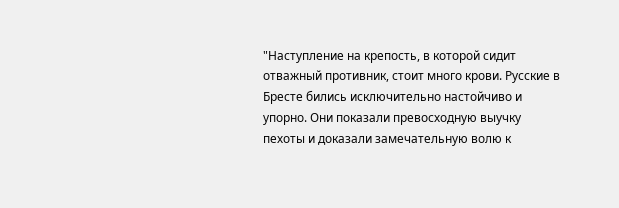"Наступление на крепость, в которой сидит отважный противник, стоит много крови. Русские в Бресте бились исключительно настойчиво и упорно. Они показали превосходную выучку пехоты и доказали замечательную волю к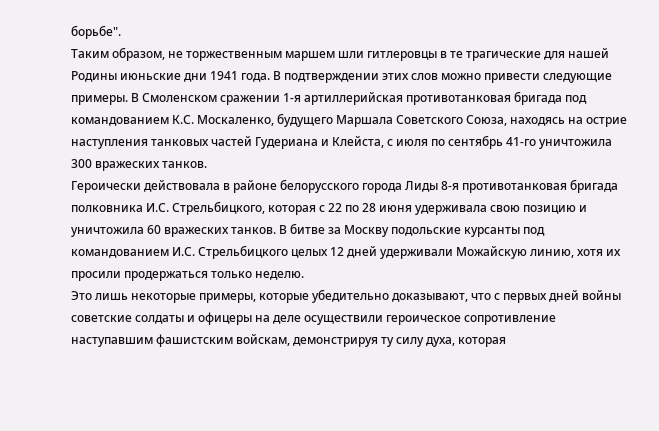борьбе".
Таким образом, не торжественным маршем шли гитлеровцы в те трагические для нашей Родины июньские дни 1941 года. В подтверждении этих слов можно привести следующие примеры. В Смоленском сражении 1-я артиллерийская противотанковая бригада под командованием К.С. Москаленко, будущего Маршала Советского Союза, находясь на острие наступления танковых частей Гудериана и Клейста, с июля по сентябрь 41-го уничтожила 300 вражеских танков.
Героически действовала в районе белорусского города Лиды 8-я противотанковая бригада полковника И.С. Стрельбицкого, которая с 22 по 28 июня удерживала свою позицию и уничтожила 60 вражеских танков. В битве за Москву подольские курсанты под командованием И.С. Стрельбицкого целых 12 дней удерживали Можайскую линию, хотя их просили продержаться только неделю.
Это лишь некоторые примеры, которые убедительно доказывают, что с первых дней войны советские солдаты и офицеры на деле осуществили героическое сопротивление наступавшим фашистским войскам, демонстрируя ту силу духа, которая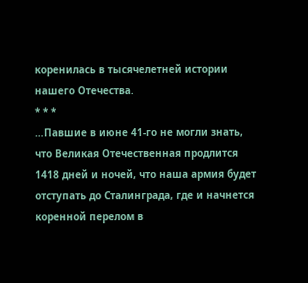коренилась в тысячелетней истории нашего Отечества.
* * *
…Павшие в июне 41-го не могли знать, что Великая Отечественная продлится 1418 дней и ночей, что наша армия будет отступать до Сталинграда, где и начнется коренной перелом в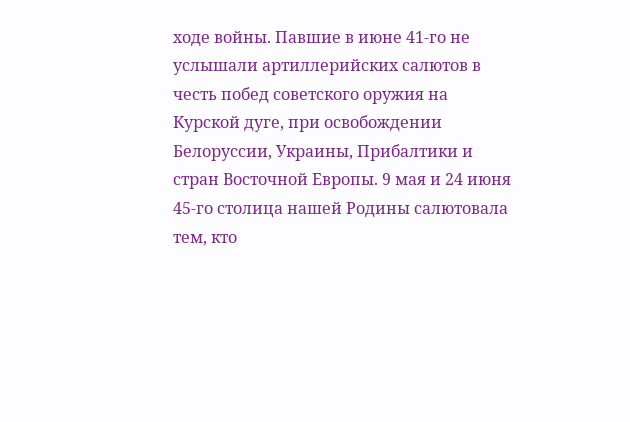ходе войны. Павшие в июне 41-го не услышали артиллерийских салютов в честь побед советского оружия на Курской дуге, при освобождении Белоруссии, Украины, Прибалтики и стран Восточной Европы. 9 мая и 24 июня 45-го столица нашей Родины салютовала тем, кто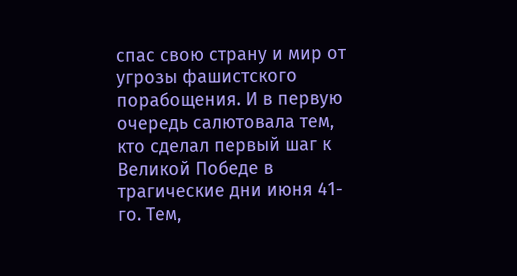спас свою страну и мир от угрозы фашистского порабощения. И в первую очередь салютовала тем, кто сделал первый шаг к Великой Победе в трагические дни июня 41-го. Тем,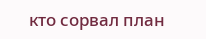кто сорвал план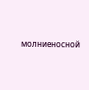молниеносной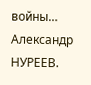войны…
Александр НУРЕЕВ.